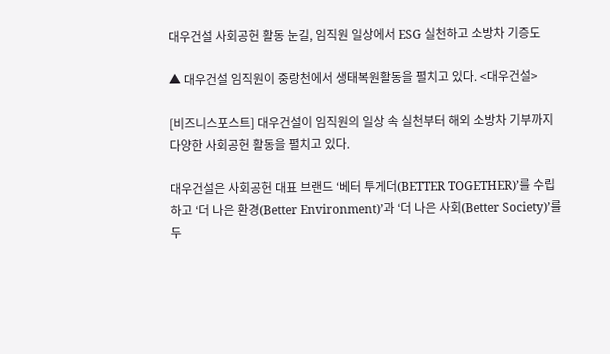대우건설 사회공헌 활동 눈길, 임직원 일상에서 ESG 실천하고 소방차 기증도

▲ 대우건설 임직원이 중랑천에서 생태복원활동을 펼치고 있다. <대우건설>

[비즈니스포스트] 대우건설이 임직원의 일상 속 실천부터 해외 소방차 기부까지 다양한 사회공헌 활동을 펼치고 있다.

대우건설은 사회공헌 대표 브랜드 ‘베터 투게더(BETTER TOGETHER)’를 수립하고 ‘더 나은 환경(Better Environment)’과 ‘더 나은 사회(Better Society)’를 두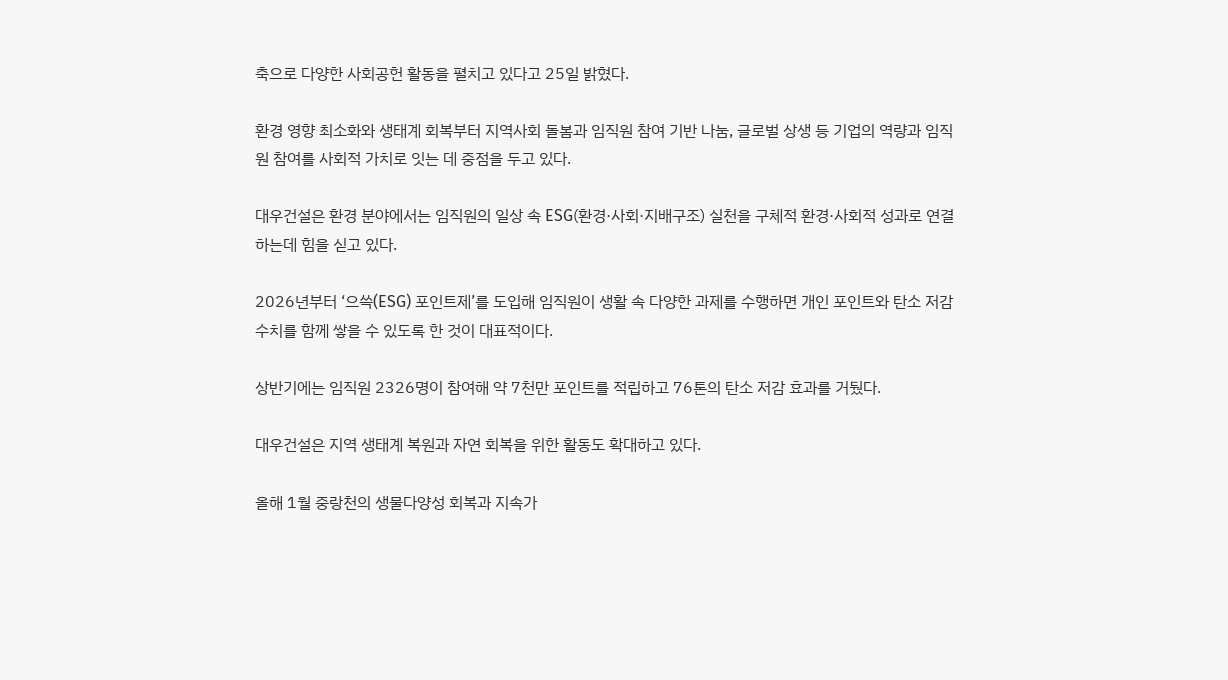축으로 다양한 사회공헌 활동을 펼치고 있다고 25일 밝혔다.

환경 영향 최소화와 생태계 회복부터 지역사회 돌봄과 임직원 참여 기반 나눔, 글로벌 상생 등 기업의 역량과 임직원 참여를 사회적 가치로 잇는 데 중점을 두고 있다.

대우건설은 환경 분야에서는 임직원의 일상 속 ESG(환경·사회·지배구조) 실천을 구체적 환경·사회적 성과로 연결하는데 힘을 싣고 있다.

2026년부터 ‘으쓱(ESG) 포인트제’를 도입해 임직원이 생활 속 다양한 과제를 수행하면 개인 포인트와 탄소 저감 수치를 함께 쌓을 수 있도록 한 것이 대표적이다.

상반기에는 임직원 2326명이 참여해 약 7천만 포인트를 적립하고 76톤의 탄소 저감 효과를 거뒀다.

대우건설은 지역 생태계 복원과 자연 회복을 위한 활동도 확대하고 있다.

올해 1월 중랑천의 생물다양성 회복과 지속가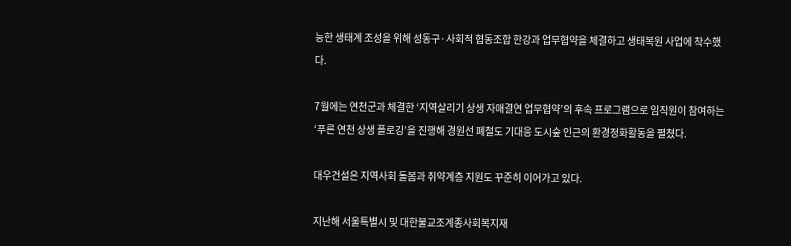능한 생태계 조성을 위해 성동구·사회적 협동조합 한강과 업무협약을 체결하고 생태복원 사업에 착수했다.

7월에는 연천군과 체결한 ‘지역살리기 상생 자매결연 업무협약’의 후속 프로그램으로 임직원이 참여하는 ‘푸른 연천 상생 플로깅’을 진행해 경원선 폐철도 기대응 도시숲 인근의 환경정화활동을 펼쳤다.

대우건설은 지역사회 돌봄과 취약계층 지원도 꾸준히 이어가고 있다.

지난해 서울특별시 및 대한불교조계종사회복지재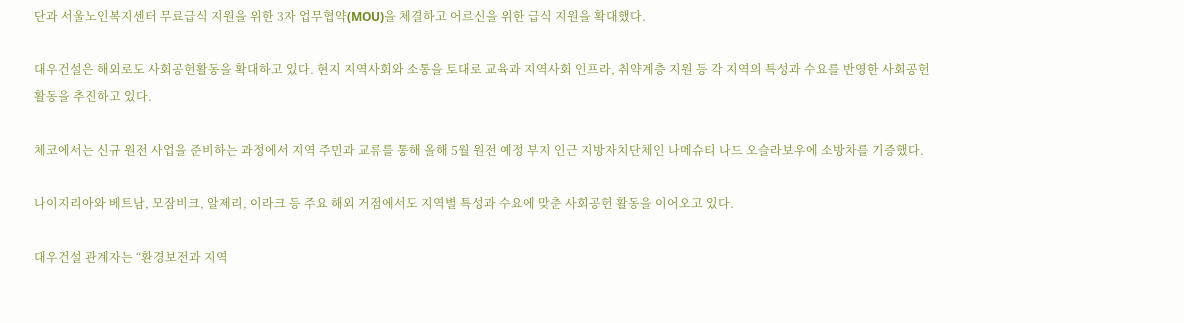단과 서울노인복지센터 무료급식 지원을 위한 3자 업무협약(MOU)을 체결하고 어르신을 위한 급식 지원을 확대했다.

대우건설은 해외로도 사회공헌활동을 확대하고 있다. 현지 지역사회와 소통을 토대로 교육과 지역사회 인프라, 취약계층 지원 등 각 지역의 특성과 수요를 반영한 사회공헌 활동을 추진하고 있다.

체코에서는 신규 원전 사업을 준비하는 과정에서 지역 주민과 교류를 통해 올해 5월 원전 예정 부지 인근 지방자치단체인 나메슈티 나드 오슬라보우에 소방차를 기증했다.

나이지리아와 베트남, 모잠비크, 알제리, 이라크 등 주요 해외 거점에서도 지역별 특성과 수요에 맞춘 사회공헌 활동을 이어오고 있다.

대우건설 관계자는 “환경보전과 지역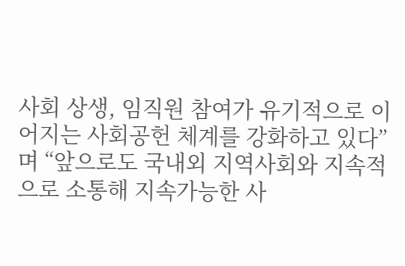사회 상생, 임직원 참여가 유기적으로 이어지는 사회공헌 체계를 강화하고 있다”며 “앞으로도 국내외 지역사회와 지속적으로 소통해 지속가능한 사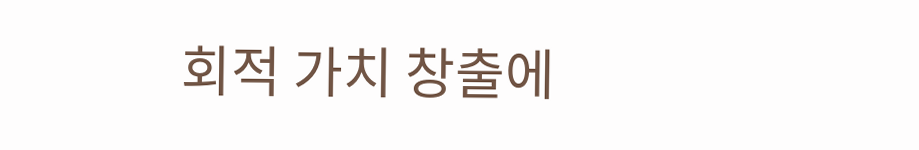회적 가치 창출에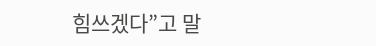힘쓰겠다”고 말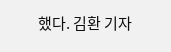했다. 김환 기자